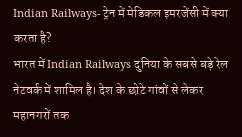Indian Railways- ट्रेन में मेडिकल इमरजेंसी में क्या करता है?
भारत में Indian Railways दुनिया के सबसे बड़े रेल नेटवर्क में शामिल है। देश के छोटे गांवों से लेकर महानगरों तक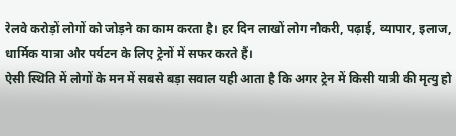रेलवे करोड़ों लोगों को जोड़ने का काम करता है। हर दिन लाखों लोग नौकरी, पढ़ाई, व्यापार, इलाज, धार्मिक यात्रा और पर्यटन के लिए ट्रेनों में सफर करते हैं।
ऐसी स्थिति में लोगों के मन में सबसे बड़ा सवाल यही आता है कि अगर ट्रेन में किसी यात्री की मृत्यु हो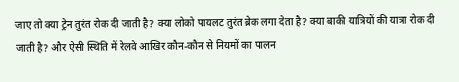जाए तो क्या ट्रेन तुरंत रोक दी जाती है? क्या लोको पायलट तुरंत ब्रेक लगा देता है? क्या बाकी यात्रियों की यात्रा रोक दी जाती है? और ऐसी स्थिति में रेलवे आखिर कौन-कौन से नियमों का पालन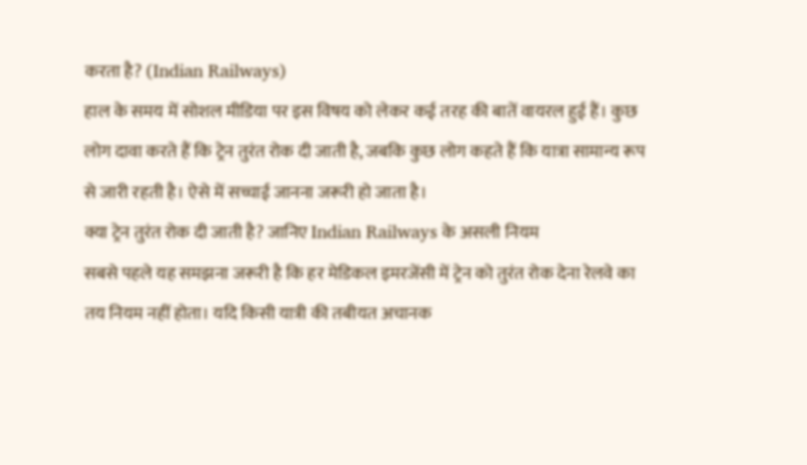करता है? (Indian Railways)
हाल के समय में सोशल मीडिया पर इस विषय को लेकर कई तरह की बातें वायरल हुई हैं। कुछ लोग दावा करते हैं कि ट्रेन तुरंत रोक दी जाती है, जबकि कुछ लोग कहते हैं कि यात्रा सामान्य रूप से जारी रहती है। ऐसे में सच्चाई जानना जरूरी हो जाता है।
क्या ट्रेन तुरंत रोक दी जाती है? जानिए Indian Railways के असली नियम
सबसे पहले यह समझना जरूरी है कि हर मेडिकल इमरजेंसी में ट्रेन को तुरंत रोक देना रेलवे का तय नियम नहीं होता। यदि किसी यात्री की तबीयत अचानक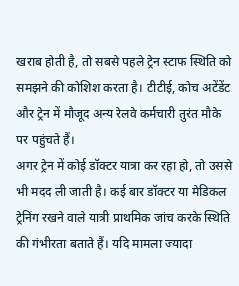खराब होती है, तो सबसे पहले ट्रेन स्टाफ स्थिति को समझने की कोशिश करता है। टीटीई, कोच अटेंडेंट और ट्रेन में मौजूद अन्य रेलवे कर्मचारी तुरंत मौके पर पहुंचते हैं।
अगर ट्रेन में कोई डॉक्टर यात्रा कर रहा हो, तो उससे भी मदद ली जाती है। कई बार डॉक्टर या मेडिकल ट्रेनिंग रखने वाले यात्री प्राथमिक जांच करके स्थिति की गंभीरता बताते हैं। यदि मामला ज्यादा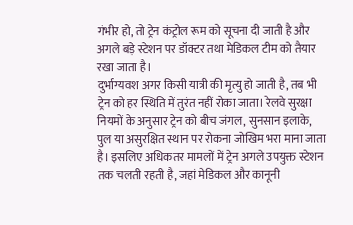गंभीर हो, तो ट्रेन कंट्रोल रूम को सूचना दी जाती है और अगले बड़े स्टेशन पर डॉक्टर तथा मेडिकल टीम को तैयार रखा जाता है।
दुर्भाग्यवश अगर किसी यात्री की मृत्यु हो जाती है, तब भी ट्रेन को हर स्थिति में तुरंत नहीं रोका जाता। रेलवे सुरक्षा नियमों के अनुसार ट्रेन को बीच जंगल, सुनसान इलाके, पुल या असुरक्षित स्थान पर रोकना जोखिम भरा माना जाता है। इसलिए अधिकतर मामलों में ट्रेन अगले उपयुक्त स्टेशन तक चलती रहती है, जहां मेडिकल और कानूनी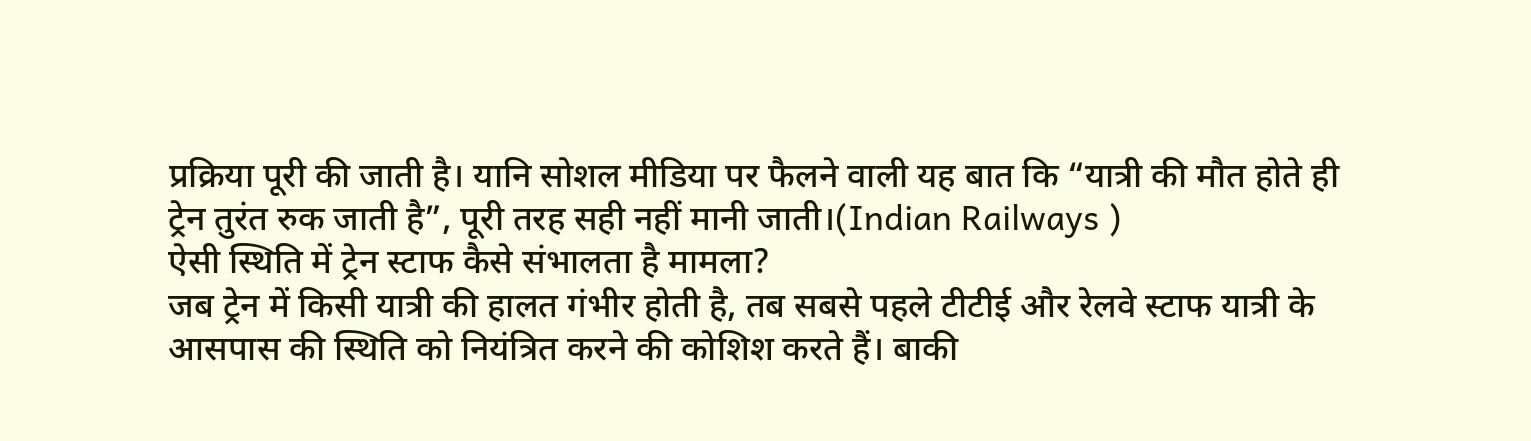प्रक्रिया पूरी की जाती है। यानि सोशल मीडिया पर फैलने वाली यह बात कि “यात्री की मौत होते ही ट्रेन तुरंत रुक जाती है”, पूरी तरह सही नहीं मानी जाती।(Indian Railways )
ऐसी स्थिति में ट्रेन स्टाफ कैसे संभालता है मामला?
जब ट्रेन में किसी यात्री की हालत गंभीर होती है, तब सबसे पहले टीटीई और रेलवे स्टाफ यात्री के आसपास की स्थिति को नियंत्रित करने की कोशिश करते हैं। बाकी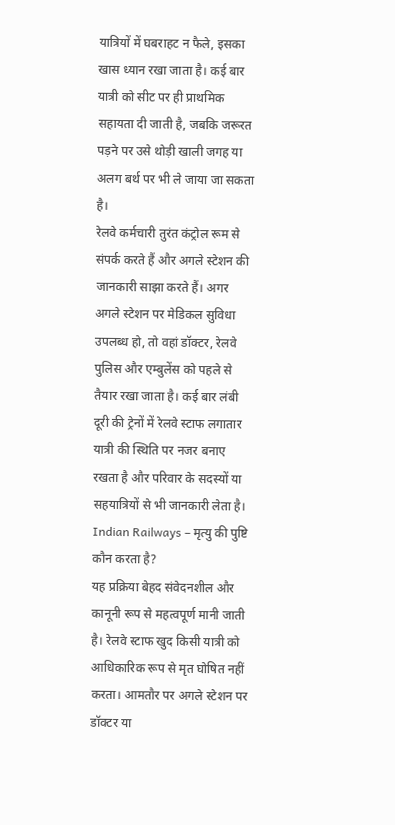यात्रियों में घबराहट न फैले, इसका खास ध्यान रखा जाता है। कई बार यात्री को सीट पर ही प्राथमिक सहायता दी जाती है, जबकि जरूरत पड़ने पर उसे थोड़ी खाली जगह या अलग बर्थ पर भी ले जाया जा सकता है।
रेलवे कर्मचारी तुरंत कंट्रोल रूम से संपर्क करते हैं और अगले स्टेशन की जानकारी साझा करते हैं। अगर अगले स्टेशन पर मेडिकल सुविधा उपलब्ध हो, तो वहां डॉक्टर, रेलवे पुलिस और एम्बुलेंस को पहले से तैयार रखा जाता है। कई बार लंबी दूरी की ट्रेनों में रेलवे स्टाफ लगातार यात्री की स्थिति पर नजर बनाए रखता है और परिवार के सदस्यों या सहयात्रियों से भी जानकारी लेता है।
Indian Railways – मृत्यु की पुष्टि कौन करता है?
यह प्रक्रिया बेहद संवेदनशील और कानूनी रूप से महत्वपूर्ण मानी जाती है। रेलवे स्टाफ खुद किसी यात्री को आधिकारिक रूप से मृत घोषित नहीं करता। आमतौर पर अगले स्टेशन पर डॉक्टर या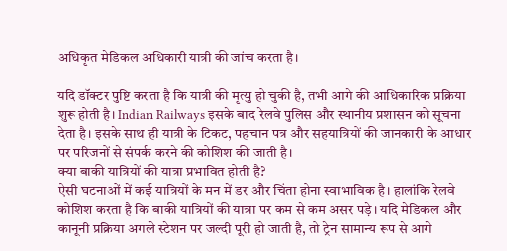अधिकृत मेडिकल अधिकारी यात्री की जांच करता है।

यदि डॉक्टर पुष्टि करता है कि यात्री की मृत्यु हो चुकी है, तभी आगे की आधिकारिक प्रक्रिया शुरू होती है। Indian Railways इसके बाद रेलवे पुलिस और स्थानीय प्रशासन को सूचना देता है। इसके साथ ही यात्री के टिकट, पहचान पत्र और सहयात्रियों की जानकारी के आधार पर परिजनों से संपर्क करने की कोशिश की जाती है।
क्या बाकी यात्रियों की यात्रा प्रभावित होती है?
ऐसी घटनाओं में कई यात्रियों के मन में डर और चिंता होना स्वाभाविक है। हालांकि रेलवे कोशिश करता है कि बाकी यात्रियों की यात्रा पर कम से कम असर पड़े। यदि मेडिकल और कानूनी प्रक्रिया अगले स्टेशन पर जल्दी पूरी हो जाती है, तो ट्रेन सामान्य रूप से आगे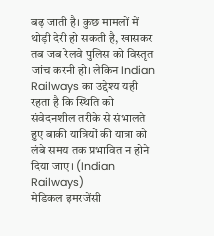बढ़ जाती है। कुछ मामलों में थोड़ी देरी हो सकती है, खासकर तब जब रेलवे पुलिस को विस्तृत जांच करनी हो। लेकिन Indian Railways का उद्देश्य यही रहता है कि स्थिति को संवेदनशील तरीके से संभालते हुए बाकी यात्रियों की यात्रा को लंबे समय तक प्रभावित न होने दिया जाए। (Indian Railways)
मेडिकल इमरजेंसी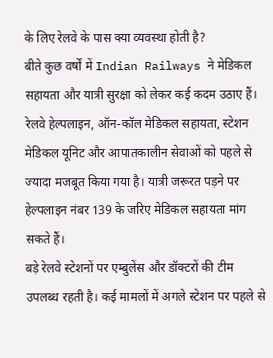के लिए रेलवे के पास क्या व्यवस्था होती है?
बीते कुछ वर्षों में Indian Railways ने मेडिकल सहायता और यात्री सुरक्षा को लेकर कई कदम उठाए हैं। रेलवे हेल्पलाइन, ऑन-कॉल मेडिकल सहायता, स्टेशन मेडिकल यूनिट और आपातकालीन सेवाओं को पहले से ज्यादा मजबूत किया गया है। यात्री जरूरत पड़ने पर हेल्पलाइन नंबर 139 के जरिए मेडिकल सहायता मांग सकते हैं।
बड़े रेलवे स्टेशनों पर एम्बुलेंस और डॉक्टरों की टीम उपलब्ध रहती है। कई मामलों में अगले स्टेशन पर पहले से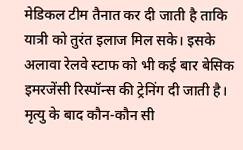मेडिकल टीम तैनात कर दी जाती है ताकि यात्री को तुरंत इलाज मिल सके। इसके अलावा रेलवे स्टाफ को भी कई बार बेसिक इमरजेंसी रिस्पॉन्स की ट्रेनिंग दी जाती है।
मृत्यु के बाद कौन-कौन सी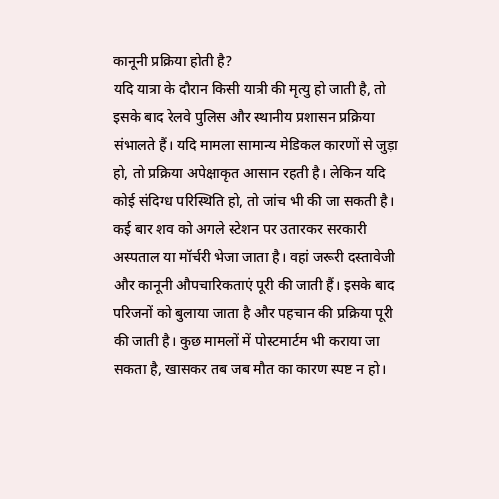कानूनी प्रक्रिया होती है?
यदि यात्रा के दौरान किसी यात्री की मृत्यु हो जाती है, तो इसके बाद रेलवे पुलिस और स्थानीय प्रशासन प्रक्रिया संभालते हैं। यदि मामला सामान्य मेडिकल कारणों से जुड़ा हो, तो प्रक्रिया अपेक्षाकृत आसान रहती है। लेकिन यदि कोई संदिग्ध परिस्थिति हो, तो जांच भी की जा सकती है।
कई बार शव को अगले स्टेशन पर उतारकर सरकारी अस्पताल या मॉर्चरी भेजा जाता है। वहां जरूरी दस्तावेजी और कानूनी औपचारिकताएं पूरी की जाती हैं। इसके बाद परिजनों को बुलाया जाता है और पहचान की प्रक्रिया पूरी की जाती है। कुछ मामलों में पोस्टमार्टम भी कराया जा सकता है, खासकर तब जब मौत का कारण स्पष्ट न हो।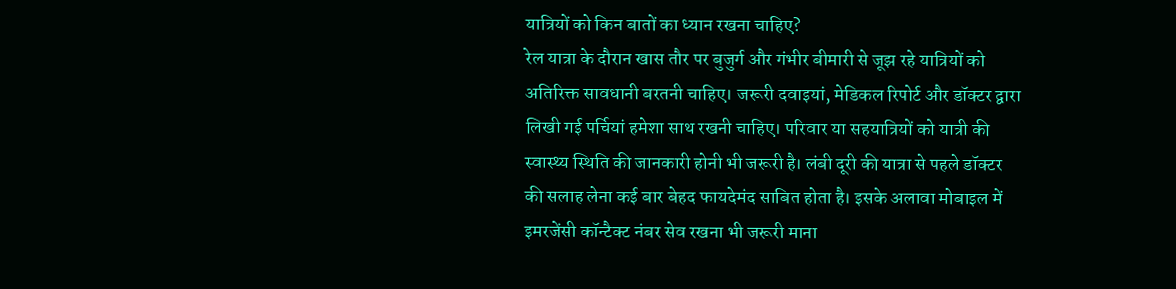यात्रियों को किन बातों का ध्यान रखना चाहिए?
रेल यात्रा के दौरान खास तौर पर बुजुर्ग और गंभीर बीमारी से जूझ रहे यात्रियों को अतिरिक्त सावधानी बरतनी चाहिए। जरूरी दवाइयां, मेडिकल रिपोर्ट और डॉक्टर द्वारा लिखी गई पर्चियां हमेशा साथ रखनी चाहिए। परिवार या सहयात्रियों को यात्री की स्वास्थ्य स्थिति की जानकारी होनी भी जरूरी है। लंबी दूरी की यात्रा से पहले डॉक्टर की सलाह लेना कई बार बेहद फायदेमंद साबित होता है। इसके अलावा मोबाइल में इमरजेंसी कॉन्टैक्ट नंबर सेव रखना भी जरूरी माना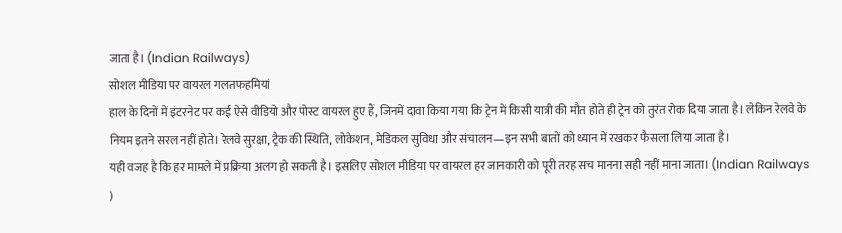जाता है। (Indian Railways)
सोशल मीडिया पर वायरल गलतफहमियां
हाल के दिनों में इंटरनेट पर कई ऐसे वीडियो और पोस्ट वायरल हुए हैं, जिनमें दावा किया गया कि ट्रेन में किसी यात्री की मौत होते ही ट्रेन को तुरंत रोक दिया जाता है। लेकिन रेलवे के नियम इतने सरल नहीं होते। रेलवे सुरक्षा, ट्रैक की स्थिति, लोकेशन, मेडिकल सुविधा और संचालन—इन सभी बातों को ध्यान में रखकर फैसला लिया जाता है।
यही वजह है कि हर मामले में प्रक्रिया अलग हो सकती है। इसलिए सोशल मीडिया पर वायरल हर जानकारी को पूरी तरह सच मानना सही नहीं माना जाता। (Indian Railways )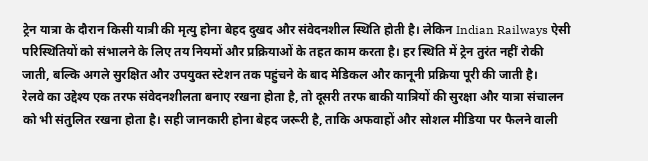ट्रेन यात्रा के दौरान किसी यात्री की मृत्यु होना बेहद दुखद और संवेदनशील स्थिति होती है। लेकिन Indian Railways ऐसी परिस्थितियों को संभालने के लिए तय नियमों और प्रक्रियाओं के तहत काम करता है। हर स्थिति में ट्रेन तुरंत नहीं रोकी जाती, बल्कि अगले सुरक्षित और उपयुक्त स्टेशन तक पहुंचने के बाद मेडिकल और कानूनी प्रक्रिया पूरी की जाती है।
रेलवे का उद्देश्य एक तरफ संवेदनशीलता बनाए रखना होता है, तो दूसरी तरफ बाकी यात्रियों की सुरक्षा और यात्रा संचालन को भी संतुलित रखना होता है। सही जानकारी होना बेहद जरूरी है, ताकि अफवाहों और सोशल मीडिया पर फैलने वाली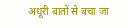अधूरी बातों से बचा जा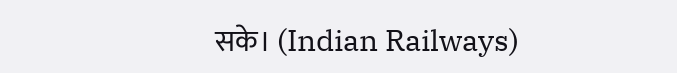सके। (Indian Railways)